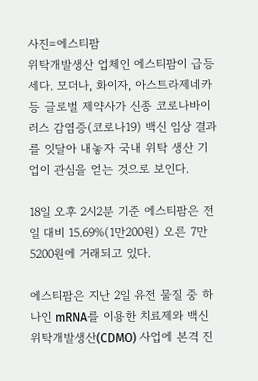사진=에스티팜
위탁개발생산 업체인 에스티팜이 급등세다. 모더나, 화이자, 아스트라제네카 등 글로벌 제약사가 신종 코로나바이러스 감염증(코로나19) 백신 임상 결과를 잇달아 내놓자 국내 위탁 생산 기업이 관심을 얻는 것으로 보인다.

18일 오후 2시2분 기준 에스티팜은 전일 대비 15.69%(1만200원) 오른 7만5200원에 거래되고 있다.

에스티팜은 지난 2일 유전 물질 중 하나인 mRNA를 이용한 치료제와 백신 위탁개발생산(CDMO) 사업에 본격 진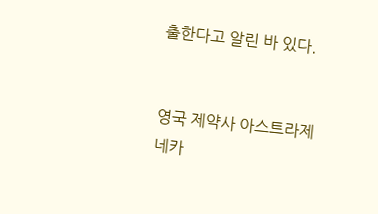출한다고 알린 바 있다.


영국 제약사 아스트라제네카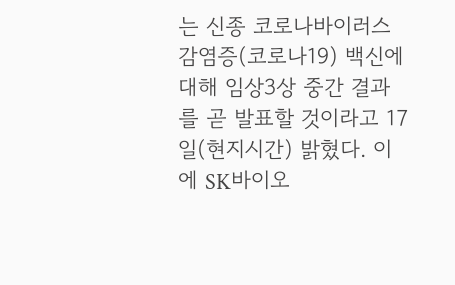는 신종 코로나바이러스 감염증(코로나19) 백신에 대해 임상3상 중간 결과를 곧 발표할 것이라고 17일(현지시간) 밝혔다. 이에 SK바이오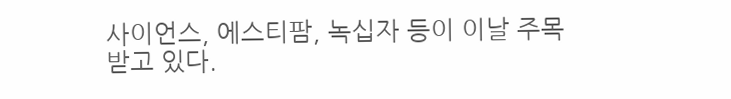사이언스, 에스티팜, 녹십자 등이 이날 주목 받고 있다.